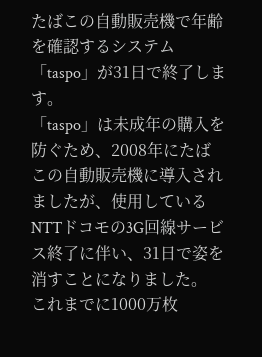たばこの自動販売機で年齢を確認するシステム「taspo」が31日で終了します。
「taspo」は未成年の購入を防ぐため、2008年にたばこの自動販売機に導入されましたが、使用しているNTTドコモの3G回線サービス終了に伴い、31日で姿を消すことになりました。
これまでに1000万枚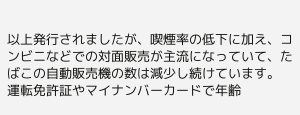以上発行されましたが、喫煙率の低下に加え、コンビニなどでの対面販売が主流になっていて、たばこの自動販売機の数は減少し続けています。
運転免許証やマイナンバーカードで年齢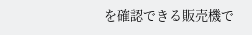を確認できる販売機で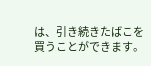は、引き続きたばこを買うことができます。